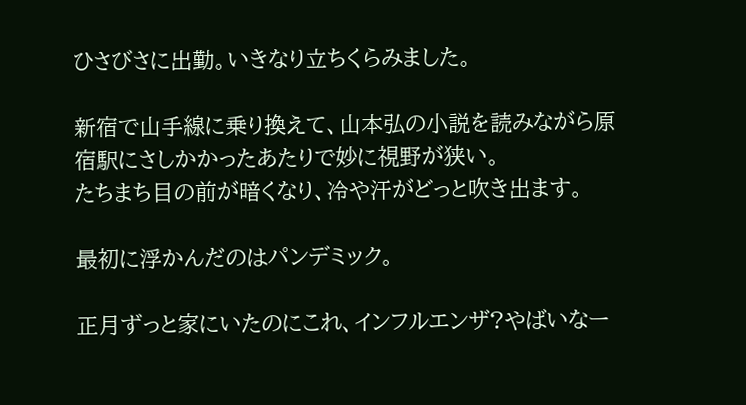ひさびさに出勤。いきなり立ちくらみました。

新宿で山手線に乗り換えて、山本弘の小説を読みながら原宿駅にさしかかったあたりで妙に視野が狭い。
たちまち目の前が暗くなり、冷や汗がどっと吹き出ます。

最初に浮かんだのはパンデミック。

正月ずっと家にいたのにこれ、インフルエンザ?やばいなー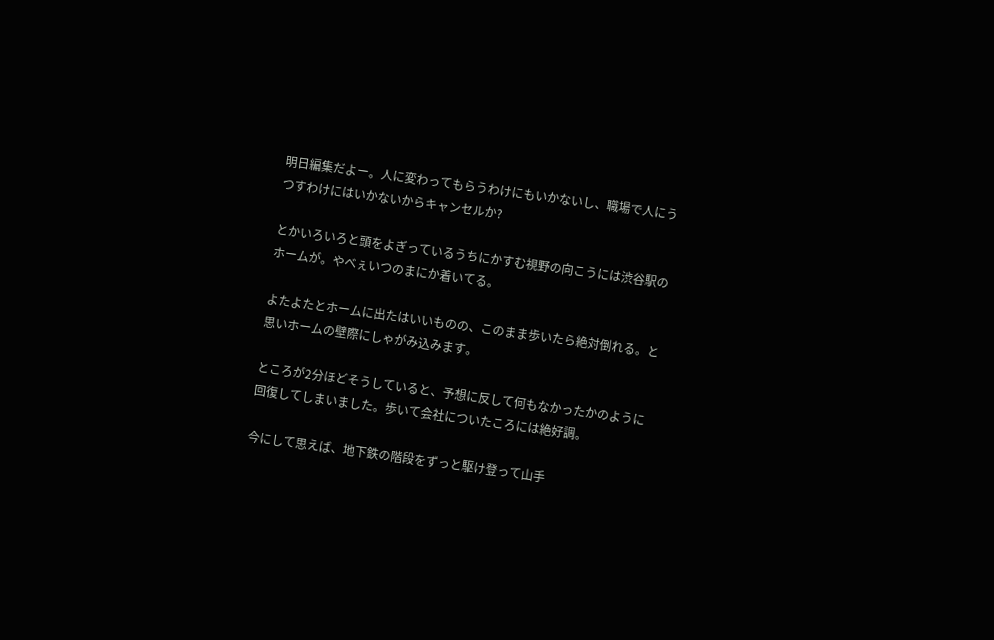明日編集だよー。人に変わってもらうわけにもいかないし、職場で人にうつすわけにはいかないからキャンセルか?

とかいろいろと頭をよぎっているうちにかすむ視野の向こうには渋谷駅のホームが。やべぇいつのまにか着いてる。

よたよたとホームに出たはいいものの、このまま歩いたら絶対倒れる。と思いホームの壁際にしゃがみ込みます。

ところが2分ほどそうしていると、予想に反して何もなかったかのように回復してしまいました。歩いて会社についたころには絶好調。

今にして思えば、地下鉄の階段をずっと駆け登って山手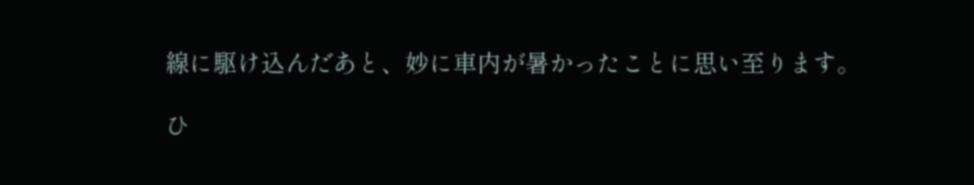線に駆け込んだあと、妙に車内が暑かったことに思い至ります。

ひ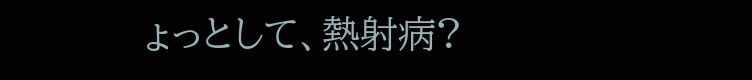ょっとして、熱射病?